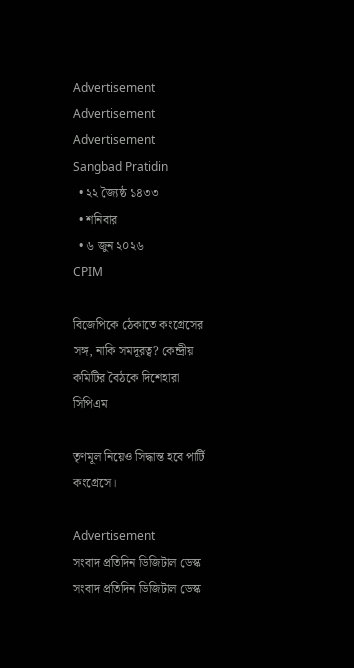Advertisement
Advertisement
Advertisement
Sangbad Pratidin
  • ২২ জ্যৈষ্ঠ ১৪৩৩
  • শনিবার
  • ৬ জুন ২০২৬
CPIM

বিজেপিকে ঠেকাতে কংগ্রেসের সঙ্গ, নাকি সমদূরত্ব? কেন্দ্রীয় কমিটির বৈঠকে দিশেহারা সিপিএম

তৃণমূল নিয়েও সিদ্ধান্ত হবে পার্টি কংগ্রেসে।

Advertisement
সংবাদ প্রতিদিন ডিজিটাল ডেস্ক
সংবাদ প্রতিদিন ডিজিটাল ডেস্ক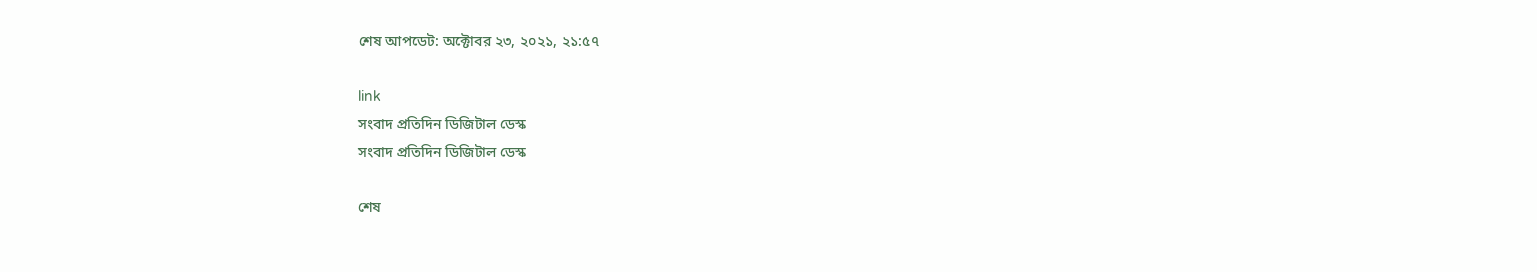শেষ আপডেট: অক্টোবর ২৩, ২০২১, ২১:৫৭

link
সংবাদ প্রতিদিন ডিজিটাল ডেস্ক
সংবাদ প্রতিদিন ডিজিটাল ডেস্ক

শেষ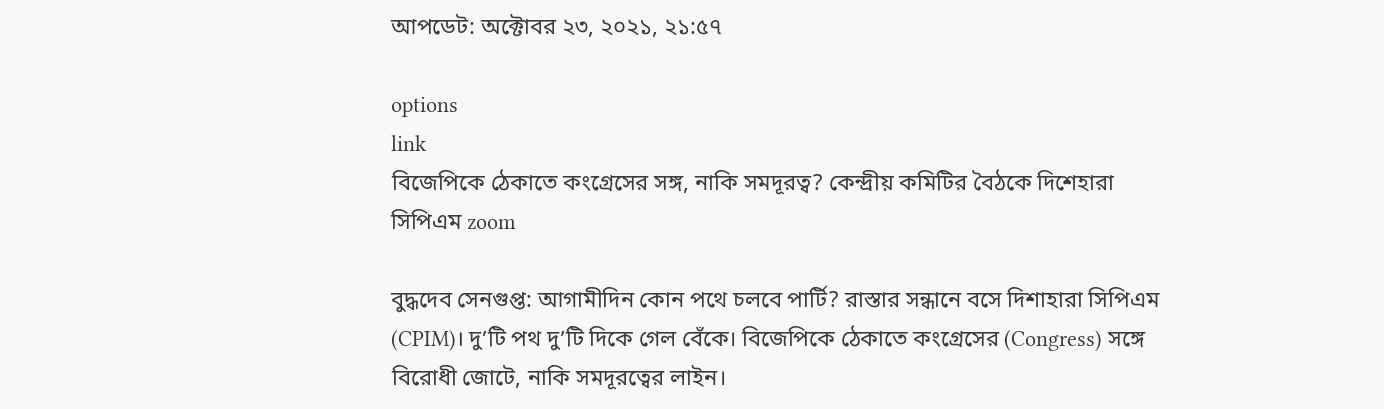আপডেট: অক্টোবর ২৩, ২০২১, ২১:৫৭

options
link
বিজেপিকে ঠেকাতে কংগ্রেসের সঙ্গ, নাকি সমদূরত্ব? কেন্দ্রীয় কমিটির বৈঠকে দিশেহারা সিপিএম zoom

বুদ্ধদেব সেনগুপ্ত: আগামীদিন কোন পথে চলবে পার্টি? রাস্তার সন্ধানে বসে দিশাহারা সিপিএম (CPIM)। দু’টি পথ দু’টি দিকে গেল বেঁকে। বিজেপিকে ঠেকাতে কংগ্রেসের (Congress) সঙ্গে বিরোধী জোটে, নাকি সমদূরত্বের লাইন।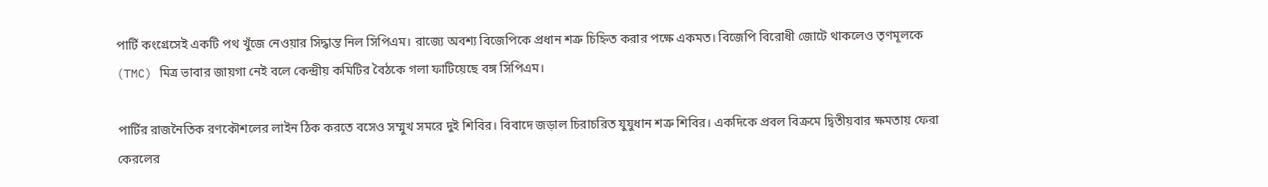পার্টি কংগ্রেসেই একটি পথ খুঁজে নেওয়ার সিদ্ধান্ত নিল সিপিএম। রাজ্যে অবশ্য বিজেপিকে প্রধান শত্রু চিহ্নিত করার পক্ষে একমত। বিজেপি বিরোধী জোটে থাকলেও তৃণমূলকে (TMC) মিত্র ভাবার জায়গা নেই বলে কেন্দ্রীয় কমিটির বৈঠকে গলা ফাটিয়েছে বঙ্গ সিপিএম।

পার্টির রাজনৈতিক রণকৌশলের লাইন ঠিক করতে বসেও সম্মুখ সমরে দুই শিবির। বিবাদে জড়াল চিরাচরিত যুযুধান শত্রু শিবির। একদিকে প্রবল বিক্রমে দ্বিতীয়বার ক্ষমতায় ফেরা কেরলের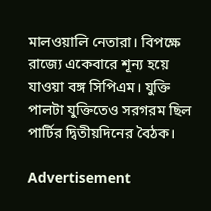মালওয়ালি নেতারা। বিপক্ষে রাজ্যে একেবারে শূন্য হয়ে যাওয়া বঙ্গ সিপিএম। যুক্তি পালটা যুক্তিতেও সরগরম ছিল পার্টির দ্বিতীয়দিনের বৈঠক।

Advertisement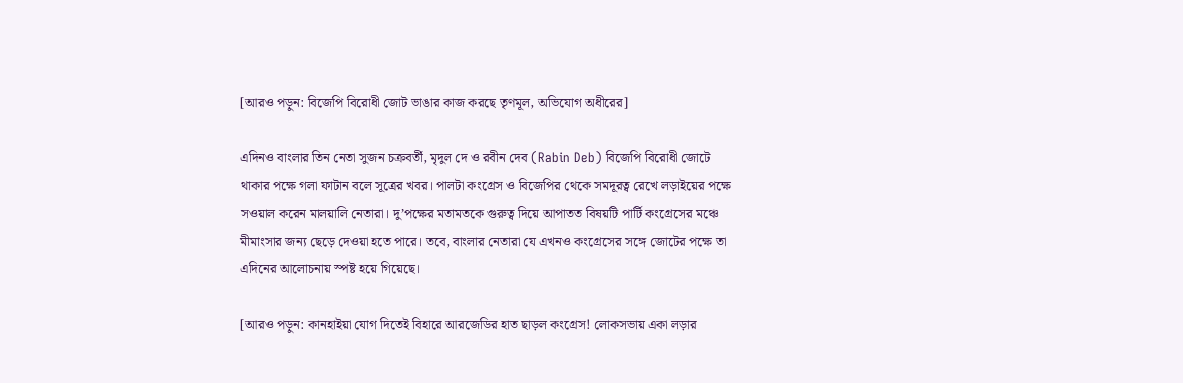[আরও পড়ুন: বিজেপি বিরোধী জোট ভাঙার কাজ করছে তৃণমূল, অভিযোগ অধীরের]

এদিনও বাংলার তিন নেতা সুজন চক্রবর্তী, মৃদুল দে ও রবীন দেব (Rabin Deb) বিজেপি বিরোধী জোটে থাকার পক্ষে গলা ফাটান বলে সূত্রের খবর। পালটা কংগ্রেস ও বিজেপির থেকে সমদূরত্ব রেখে লড়াইয়ের পক্ষে সওয়াল করেন মালয়ালি নেতারা। দু’পক্ষের মতামতকে গুরুত্ব দিয়ে আপাতত বিষয়টি পার্টি কংগ্রেসের মঞ্চে মীমাংসার জন্য ছেড়ে দেওয়া হতে পারে। তবে, বাংলার নেতারা যে এখনও কংগ্রেসের সঙ্গে জোটের পক্ষে তা এদিনের আলোচনায় স্পষ্ট হয়ে গিয়েছে।

[আরও পড়ুন: কানহাইয়া যোগ দিতেই বিহারে আরজেডির হাত ছাড়ল কংগ্রেস! লোকসভায় একা লড়ার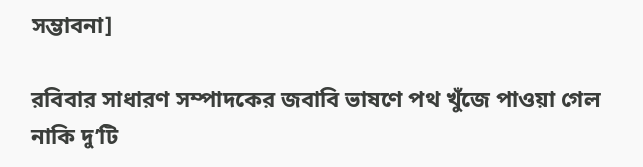সম্ভাবনা]

রবিবার সাধারণ সম্পাদকের জবাবি ভাষণে পথ খুঁজে পাওয়া গেল নাকি দু’টি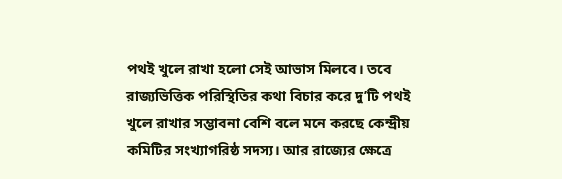পথই খুলে রাখা হলো সেই আভাস মিলবে। তবে রাজ্যভিত্তিক পরিস্থিতির কথা বিচার করে দু’টি পথই খুলে রাখার সম্ভাবনা বেশি বলে মনে করছে কেন্দ্রীয় কমিটির সংখ্যাগরিষ্ঠ সদস্য। আর রাজ্যের ক্ষেত্রে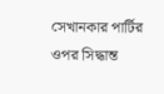সেখানকার পার্টির ওপর সিদ্ধান্ত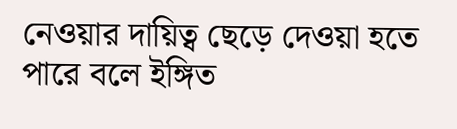নেওয়ার দায়িত্ব ছেড়ে দেওয়া হতে পারে বলে ইঙ্গিত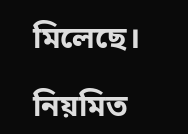মিলেছে।

নিয়মিত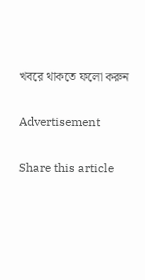খবরে থাকতে ফলো করুন

Advertisement

Share this article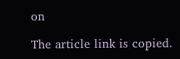on

The article link is copied.